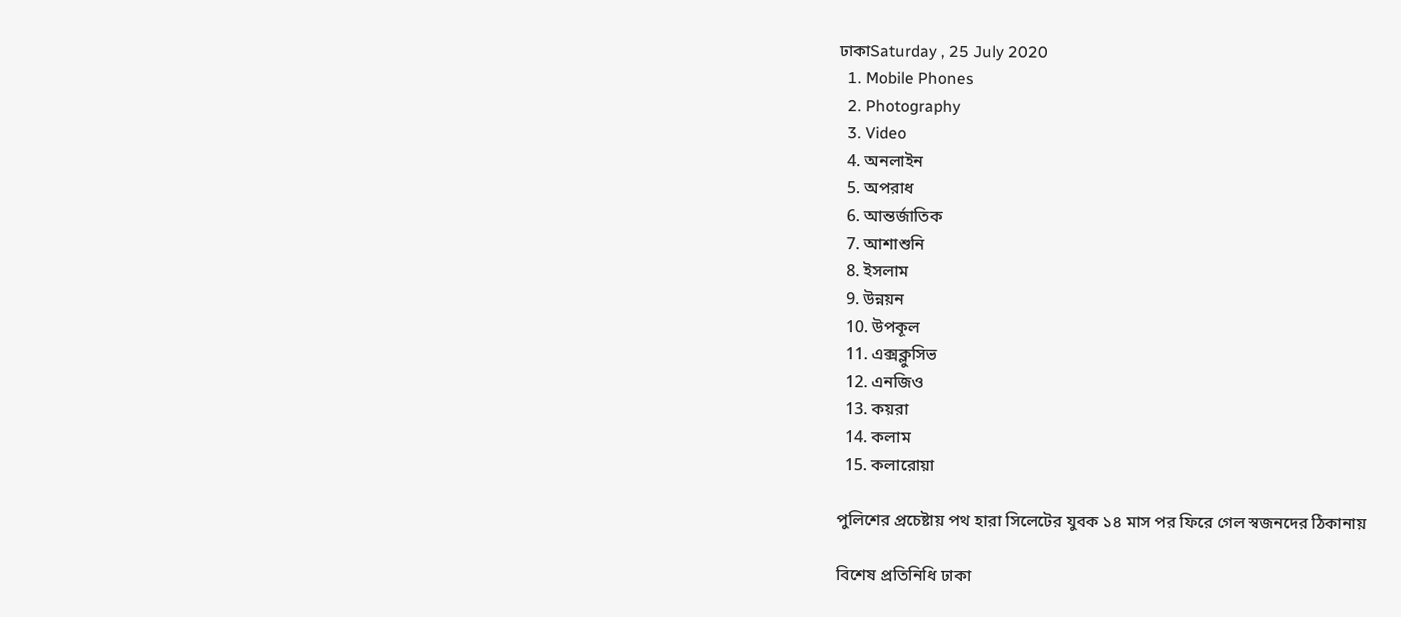ঢাকাSaturday , 25 July 2020
  1. Mobile Phones
  2. Photography
  3. Video
  4. অনলাইন
  5. অপরাধ
  6. আন্তর্জাতিক
  7. আশাশুনি
  8. ইসলাম
  9. উন্নয়ন
  10. উপকূল
  11. এক্সক্লুসিভ
  12. এনজিও
  13. কয়রা
  14. কলাম
  15. কলারোয়া

পুলিশের প্রচেষ্টায় পথ হারা সিলেটের যুবক ১৪ মাস পর ফিরে গেল স্বজনদের ঠিকানায়

বিশেষ প্রতিনিধি ঢাকা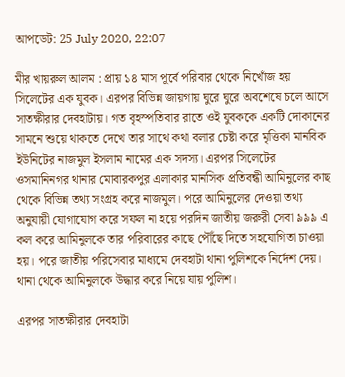আপডেট: 25 July 2020, 22:07

মীর খায়রুল আলম : প্রায় ১৪ মাস পূর্বে পরিবার থেকে নিখোঁজ হয় সিলেটের এক যুবক। এরপর বিভিন্ন জায়গায় ঘুরে ঘুরে অবশেষে চলে আসে সাতক্ষীরার দেবহাটায়। গত বৃহস্পতিবার রাতে ওই যুবককে একটি দোকানের সামনে শুয়ে থাকতে দেখে তার সাথে কথা বলার চেষ্টা করে মৃত্তিকা মানবিক ইউনিটের নাজমুল ইসলাম নামের এক সদস্য। এরপর সিলেটের ওসমানিনগর থানার মোবারকপুর এলাকার মানসিক প্রতিবন্ধী আমিনুলের কাছ থেকে বিভিন্ন তথ্য সংগ্রহ করে নাজমুল। পরে আমিনুলের দেওয়া তথ্য অনুযায়ী যোগাযোগ করে সফল না হয়ে পরদিন জাতীয় জরুরী সেবা ৯৯৯ এ কল করে আমিনুলকে তার পরিবারের কাছে পৌঁছে দিতে সহযোগিতা চাওয়া হয়। পরে জাতীয় পরিসেবার মাধ্যমে দেবহাটা থানা পুলিশকে নির্দেশ দেয়। থানা থেকে আমিনুলকে উদ্ধার করে নিয়ে যায় পুলিশ।

এরপর সাতক্ষীরার দেবহাটা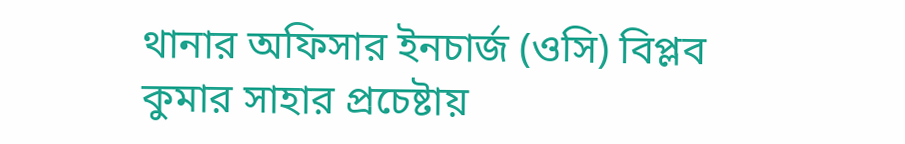থানার অফিসার ইনচার্জ (ওসি) বিপ্লব কুমার সাহার প্রচেষ্টায়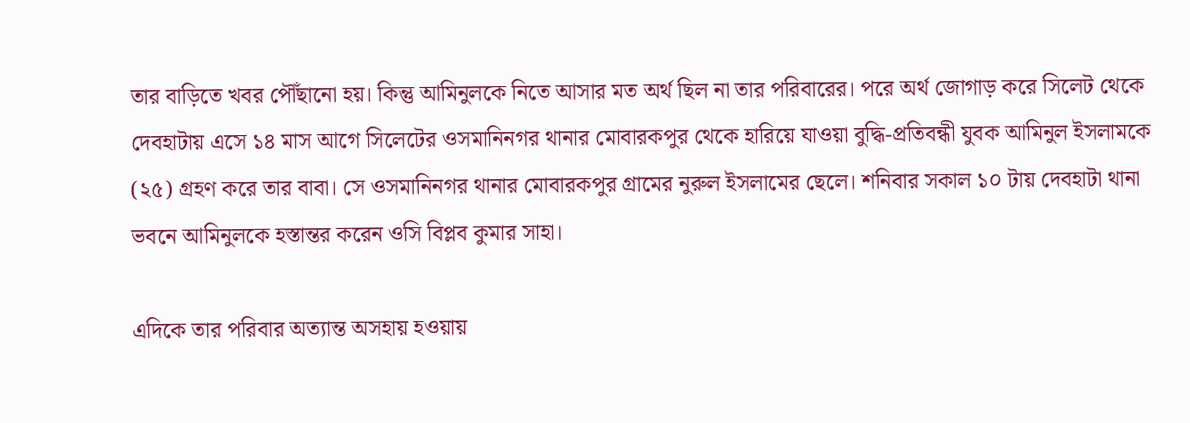তার বাড়িতে খবর পৌঁছানো হয়। কিন্তু আমিনুলকে নিতে আসার মত অর্থ ছিল না তার পরিবারের। পরে অর্থ জোগাড় করে সিলেট থেকে দেবহাটায় এসে ১৪ মাস আগে সিলেটের ওসমানিনগর থানার মোবারকপুর থেকে হারিয়ে যাওয়া বুদ্ধি-প্রতিবন্ধী যুবক আমিনুল ইসলামকে (২৫) গ্রহণ করে তার বাবা। সে ওসমানিনগর থানার মোবারকপুর গ্রামের নুরুল ইসলামের ছেলে। শনিবার সকাল ১০ টায় দেবহাটা থানা ভবনে আমিনুলকে হস্তান্তর করেন ওসি বিপ্লব কুমার সাহা।

এদিকে তার পরিবার অত্যান্ত অসহায় হওয়ায়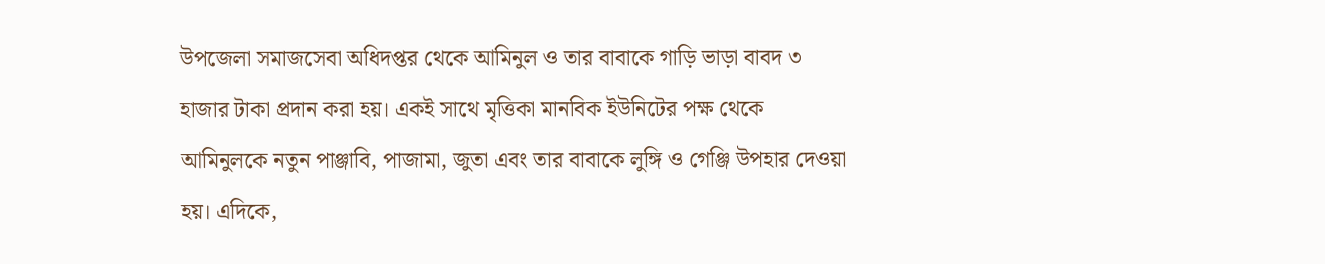উপজেলা সমাজসেবা অধিদপ্তর থেকে আমিনুল ও তার বাবাকে গাড়ি ভাড়া বাবদ ৩ হাজার টাকা প্রদান করা হয়। একই সাথে মৃত্তিকা মানবিক ইউনিটের পক্ষ থেকে আমিনুলকে নতুন পাঞ্জাবি, পাজামা, জুতা এবং তার বাবাকে লুঙ্গি ও গেঞ্জি উপহার দেওয়া হয়। এদিকে,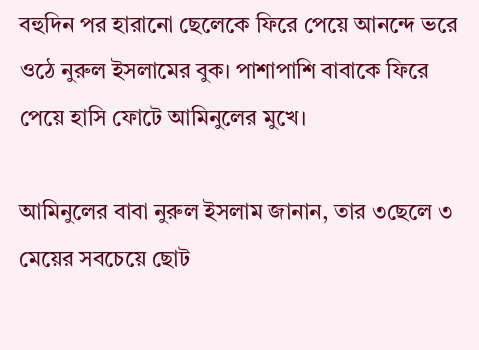বহুদিন পর হারানো ছেলেকে ফিরে পেয়ে আনন্দে ভরে ওঠে নুরুল ইসলামের বুক। পাশাপাশি বাবাকে ফিরে পেয়ে হাসি ফোটে আমিনুলের মুখে।

আমিনুলের বাবা নুরুল ইসলাম জানান, তার ৩ছেলে ৩ মেয়ের সবচেয়ে ছোট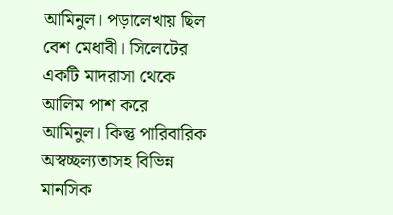আমিনুল। পড়ালেখায় ছিল বেশ মেধাবী। সিলেটের একটি মাদরাসা থেকে আলিম পাশ করে আমিনুল। কিন্তু পারিবারিক অস্বচ্ছল্যতাসহ বিভিন্ন মানসিক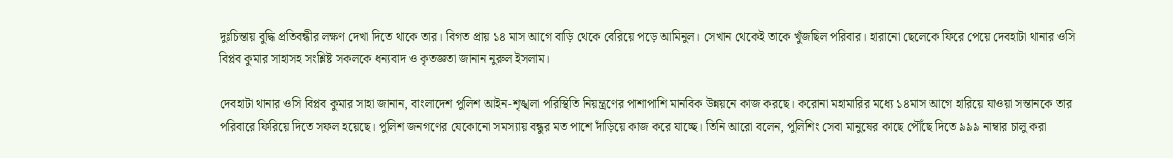দুঃচিন্তায় বুদ্ধি প্রতিবন্ধীর লক্ষণ দেখা দিতে থাকে তার। বিগত প্রায় ১৪ মাস আগে বাড়ি থেকে বেরিয়ে পড়ে আমিনুল। সেখান থেকেই তাকে খুঁজছিল পরিবার। হারানো ছেলেকে ফিরে পেয়ে দেবহাটা থানার ওসি বিপ্লব কুমার সাহাসহ সংশ্লিষ্ট সকলকে ধন্যবাদ ও কৃতজ্ঞতা জানান নুরুল ইসলাম।

দেবহাটা থানার ওসি বিপ্লব কুমার সাহা জানান, বাংলাদেশ পুলিশ আইন-শৃঙ্খলা পরিস্থিতি নিয়ন্ত্রণের পাশাপাশি মানবিক উন্নয়নে কাজ করছে। করোনা মহামারির মধ্যে ১৪মাস আগে হারিয়ে যাওয়া সন্তানকে তার পরিবারে ফিরিয়ে দিতে সফল হয়েছে। পুলিশ জনগণের যেকোনো সমস্যায় বন্ধুর মত পাশে দাঁড়িয়ে কাজ করে যাচ্ছে। তিনি আরো বলেন, পুলিশিং সেবা মানুষের কাছে পৌঁছে দিতে ৯৯৯ নাম্বার চালু করা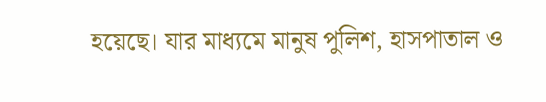হয়েছে। যার মাধ্যমে মানুষ পুলিশ, হাসপাতাল ও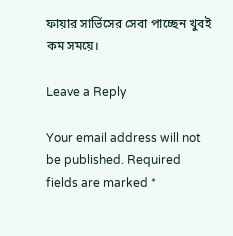ফায়ার সার্ভিসের সেবা পাচ্ছেন খুবই কম সময়ে।

Leave a Reply

Your email address will not be published. Required fields are marked *